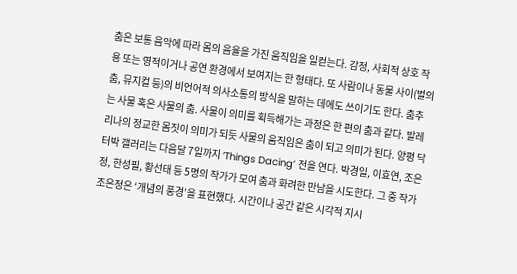춤은 보통 음악에 따라 몸의 음율을 가진 움직임을 일컫는다. 감정, 사회적 상호 작용 또는 영적이거나 공연 환경에서 보여지는 한 형태다. 또 사람이나 동물 사이(벌의 춤, 뮤지컬 등)의 비언어적 의사소통의 방식을 말하는 데에도 쓰이기도 한다. 춤추는 사물 혹은 사물의 춤. 사물이 의미를 획득해가는 과정은 한 편의 춤과 같다. 발레리나의 정교한 몸짓이 의미가 되듯 사물의 움직임은 춤이 되고 의미가 된다. 양평 닥터박 갤러리는 다음달 7일까지 ‘Things Dacing’ 전을 연다. 박경일, 이효연, 조은정, 한성필, 황선태 등 5명의 작가가 모여 춤과 화려한 만남을 시도한다. 그 중 작가 조은정은 ‘개념의 풍경’을 표현했다. 시간이나 공간 같은 시각적 지시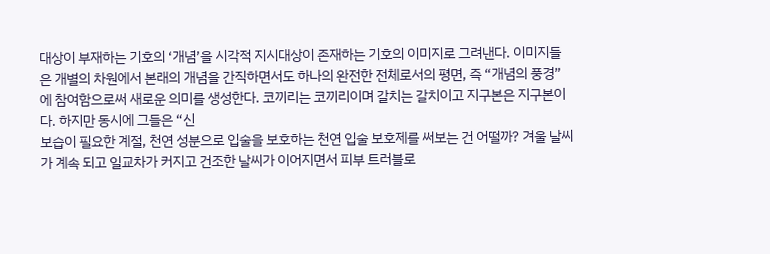대상이 부재하는 기호의 ‘개념’을 시각적 지시대상이 존재하는 기호의 이미지로 그려낸다. 이미지들은 개별의 차원에서 본래의 개념을 간직하면서도 하나의 완전한 전체로서의 평면, 즉 “개념의 풍경”에 참여함으로써 새로운 의미를 생성한다. 코끼리는 코끼리이며 갈치는 갈치이고 지구본은 지구본이다. 하지만 동시에 그들은 “신
보습이 필요한 계절, 천연 성분으로 입술을 보호하는 천연 입술 보호제를 써보는 건 어떨까? 겨울 날씨가 계속 되고 일교차가 커지고 건조한 날씨가 이어지면서 피부 트러블로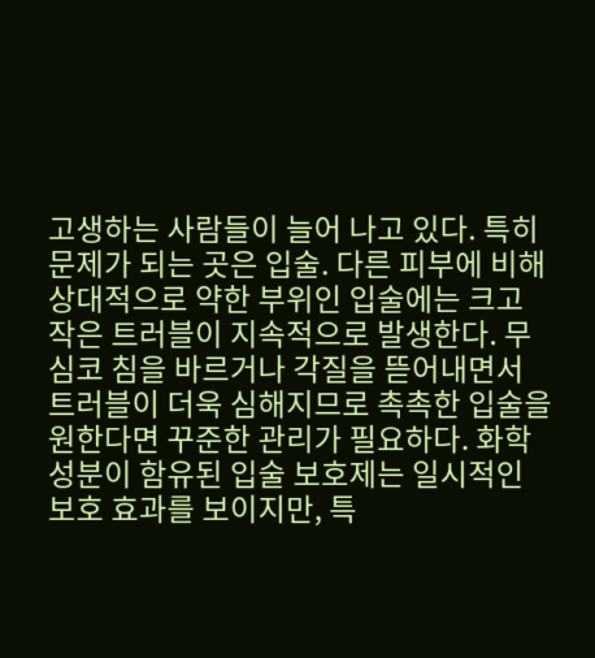고생하는 사람들이 늘어 나고 있다. 특히 문제가 되는 곳은 입술. 다른 피부에 비해 상대적으로 약한 부위인 입술에는 크고 작은 트러블이 지속적으로 발생한다. 무심코 침을 바르거나 각질을 뜯어내면서 트러블이 더욱 심해지므로 촉촉한 입술을 원한다면 꾸준한 관리가 필요하다. 화학성분이 함유된 입술 보호제는 일시적인 보호 효과를 보이지만, 특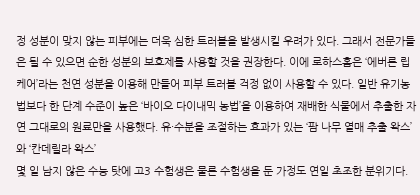정 성분이 맞지 않는 피부에는 더욱 심한 트러블을 발생시킬 우려가 있다. 그래서 전문가들은 될 수 있으면 순한 성분의 보호제를 사용할 것을 권장한다. 이에 로하스홈은 ‘에버론 립 케어’라는 천연 성분을 이용해 만들어 피부 트러블 걱정 없이 사용할 수 있다. 일반 유기농법보다 한 단계 수준이 높은 ‘바이오 다이내믹 농법’을 이용하여 재배한 식물에서 추출한 자연 그대로의 원료만을 사용했다. 유·수분을 조절하는 효과가 있는 ‘팜 나무 열매 추출 왁스’와 ‘칸데릴라 왁스’
몇 일 남지 않은 수능 탓에 고3 수험생은 물론 수험생을 둔 가정도 연일 초조한 분위기다.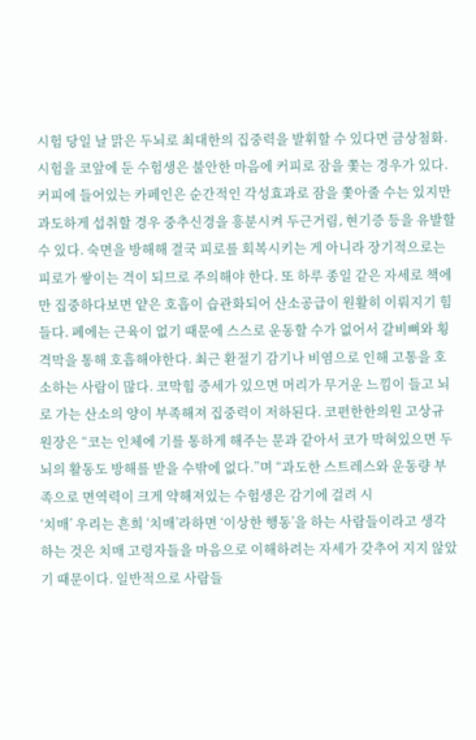시험 당일 날 맑은 두뇌로 최대한의 집중력을 발휘할 수 있다면 금상첨화. 시험을 코앞에 둔 수험생은 불안한 마음에 커피로 잠을 쫓는 경우가 있다. 커피에 들어있는 카페인은 순간적인 각성효과로 잠을 쫓아줄 수는 있지만 과도하게 섭취할 경우 중추신경을 흥분시켜 두근거림, 현기증 등을 유발할 수 있다. 숙면을 방해해 결국 피로를 회복시키는 게 아니라 장기적으로는 피로가 쌓이는 격이 되므로 주의해야 한다. 또 하루 종일 같은 자세로 책에만 집중하다보면 얕은 호흡이 습관화되어 산소공급이 원활히 이뤄지기 힘들다. 폐에는 근육이 없기 때문에 스스로 운동할 수가 없어서 갈비뼈와 횡격막을 통해 호흡해야한다. 최근 환절기 감기나 비염으로 인해 고통을 호소하는 사람이 많다. 코막힘 증세가 있으면 머리가 무거운 느낌이 들고 뇌로 가는 산소의 양이 부족해져 집중력이 저하된다. 코편한한의원 고상규 원장은 “코는 인체에 기를 통하게 해주는 문과 같아서 코가 막혀있으면 두뇌의 활동도 방해를 받을 수밖에 없다.”며 “과도한 스트레스와 운동량 부족으로 면역력이 크게 약해져있는 수험생은 감기에 걸려 시
‘치매’ 우리는 흔희 ‘치매’라하면 ‘이상한 행동’을 하는 사람들이라고 생각하는 것은 치매 고령자들을 마음으로 이해하려는 자세가 갖추어 지지 않았기 때문이다. 일반적으로 사람들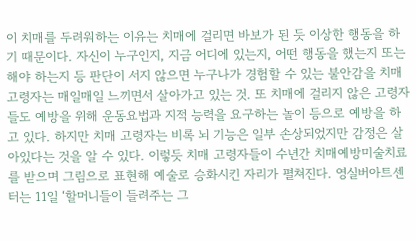이 치매를 두려워하는 이유는 치매에 걸리면 바보가 된 듯 이상한 행동을 하기 때문이다. 자신이 누구인지, 지금 어디에 있는지, 어떤 행동을 했는지 또는 해야 하는지 등 판단이 서지 않으면 누구나가 경험할 수 있는 불안감을 치매 고령자는 매일매일 느끼면서 살아가고 있는 것. 또 치매에 걸리지 않은 고령자들도 예방을 위해 운동요법과 지적 능력을 요구하는 놀이 등으로 예방을 하고 있다. 하지만 치매 고령자는 비록 뇌 기능은 일부 손상되었지만 감정은 살아있다는 것을 알 수 있다. 이렇듯 치매 고령자들이 수년간 치매예방미술치료를 받으며 그림으로 표현해 예술로 승화시킨 자리가 펼쳐진다. 영실버아트센터는 11일 ‘할머니들이 들려주는 그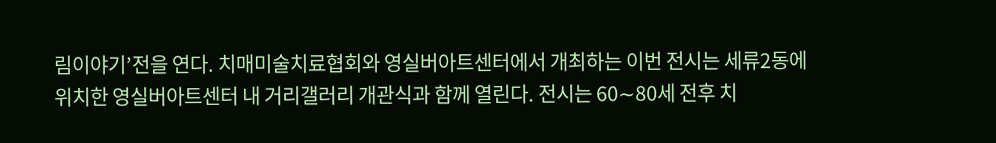림이야기’전을 연다. 치매미술치료협회와 영실버아트센터에서 개최하는 이번 전시는 세류2동에 위치한 영실버아트센터 내 거리갤러리 개관식과 함께 열린다. 전시는 60∼80세 전후 치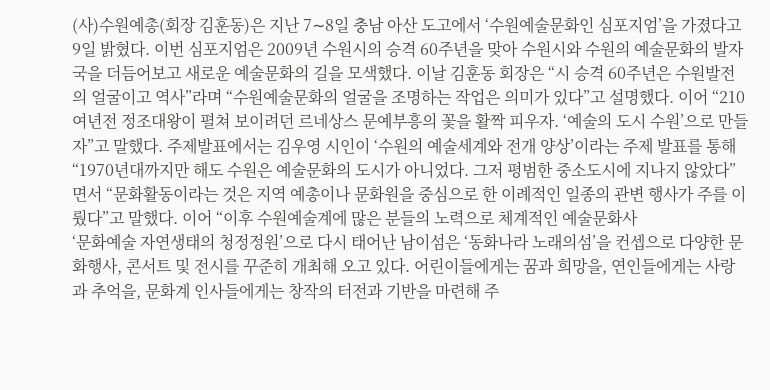(사)수원예총(회장 김훈동)은 지난 7∼8일 충남 아산 도고에서 ‘수원예술문화인 심포지엄’을 가졌다고 9일 밝혔다. 이번 심포지엄은 2009년 수원시의 승격 60주년을 맞아 수원시와 수원의 예술문화의 발자국을 더듬어보고 새로운 예술문화의 길을 모색했다. 이날 김훈동 회장은 “시 승격 60주년은 수원발전의 얼굴이고 역사”라며 “수원예술문화의 얼굴을 조명하는 작업은 의미가 있다”고 설명했다. 이어 “210여년전 정조대왕이 펼쳐 보이려던 르네상스 문예부흥의 꽃을 활짝 피우자. ‘예술의 도시 수원’으로 만들자”고 말했다. 주제발표에서는 김우영 시인이 ‘수원의 예술세계와 전개 양상’이라는 주제 발표를 통해 “1970년대까지만 해도 수원은 예술문화의 도시가 아니었다. 그저 평범한 중소도시에 지나지 않았다”면서 “문화활동이라는 것은 지역 예총이나 문화원을 중심으로 한 이례적인 일종의 관변 행사가 주를 이뤘다”고 말했다. 이어 “이후 수원예술계에 많은 분들의 노력으로 체계적인 예술문화사
‘문화예술 자연생태의 청정정원’으로 다시 태어난 남이섬은 ‘동화나라 노래의섬’을 컨셉으로 다양한 문화행사, 콘서트 및 전시를 꾸준히 개최해 오고 있다. 어린이들에게는 꿈과 희망을, 연인들에게는 사랑과 추억을, 문화계 인사들에게는 창작의 터전과 기반을 마련해 주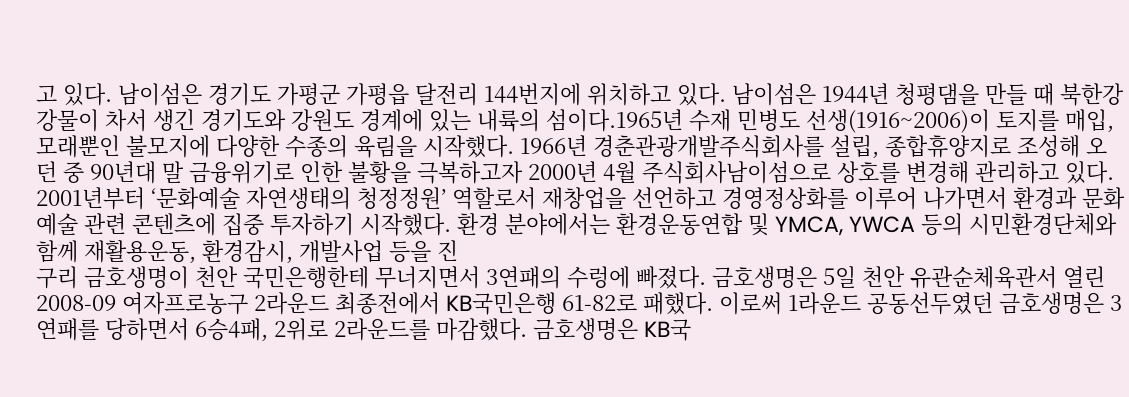고 있다. 남이섬은 경기도 가평군 가평읍 달전리 144번지에 위치하고 있다. 남이섬은 1944년 청평댐을 만들 때 북한강 강물이 차서 생긴 경기도와 강원도 경계에 있는 내륙의 섬이다.1965년 수재 민병도 선생(1916~2006)이 토지를 매입, 모래뿐인 불모지에 다양한 수종의 육림을 시작했다. 1966년 경춘관광개발주식회사를 설립, 종합휴양지로 조성해 오던 중 90년대 말 금융위기로 인한 불황을 극복하고자 2000년 4월 주식회사남이섬으로 상호를 변경해 관리하고 있다. 2001년부터 ‘문화예술 자연생태의 청정정원’ 역할로서 재창업을 선언하고 경영정상화를 이루어 나가면서 환경과 문화예술 관련 콘텐츠에 집중 투자하기 시작했다. 환경 분야에서는 환경운동연합 및 YMCA, YWCA 등의 시민환경단체와 함께 재활용운동, 환경감시, 개발사업 등을 진
구리 금호생명이 천안 국민은행한테 무너지면서 3연패의 수렁에 빠졌다. 금호생명은 5일 천안 유관순체육관서 열린 2008-09 여자프로농구 2라운드 최종전에서 KB국민은행 61-82로 패했다. 이로써 1라운드 공동선두였던 금호생명은 3연패를 당하면서 6승4패, 2위로 2라운드를 마감했다. 금호생명은 KB국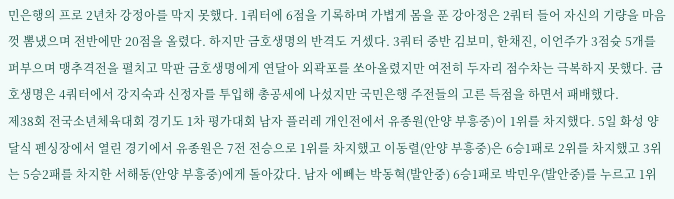민은행의 프로 2년차 강정아를 막지 못했다. 1쿼터에 6점을 기록하며 가볍게 몸을 푼 강아정은 2쿼터 들어 자신의 기량을 마음껏 뽐냈으며 전반에만 20점을 올렸다. 하지만 금호생명의 반격도 거셌다. 3쿼터 중반 김보미, 한채진, 이언주가 3점슛 5개를 퍼부으며 맹추격전을 펼치고 막판 금호생명에게 연달아 외곽포를 쏘아올렸지만 여전히 두자리 점수차는 극복하지 못했다. 금호생명은 4쿼터에서 강지숙과 신정자를 투입해 총공세에 나섰지만 국민은행 주전들의 고른 득점을 하면서 패배했다.
제38회 전국소년체육대회 경기도 1차 평가대회 남자 플러레 개인전에서 유종원(안양 부흥중)이 1위를 차지했다. 5일 화성 양달식 펜싱장에서 열린 경기에서 유종원은 7전 전승으로 1위를 차지했고 이동렬(안양 부흥중)은 6승1패로 2위를 차지했고 3위는 5승2패를 차지한 서해동(안양 부흥중)에게 돌아갔다. 남자 에뻬는 박동혁(발안중) 6승1패로 박민우(발안중)를 누르고 1위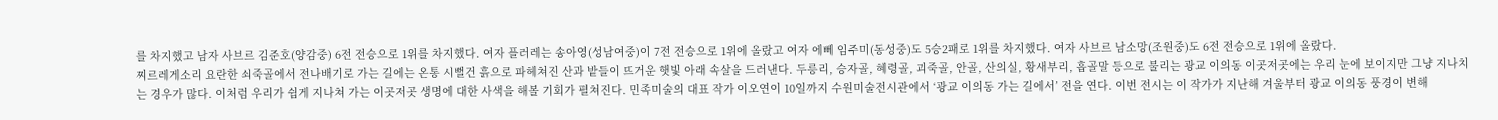를 차지했고 남자 사브르 김준호(양감중) 6전 전승으로 1위를 차지했다. 여자 플러레는 송아영(성남여중)이 7전 전승으로 1위에 올랐고 여자 에뻬 임주미(동성중)도 5승2패로 1위를 차지했다. 여자 사브르 남소망(조원중)도 6전 전승으로 1위에 올랐다.
찌르레게소리 요란한 쇠죽골에서 전나배기로 가는 길에는 온통 시뻘건 흙으로 파헤쳐진 산과 밭들이 뜨거운 햇빛 아래 속살을 드러낸다. 두릉리, 승자골, 혜령골, 괴죽골, 안골, 산의실, 황새부리, 흡골말 등으로 불리는 광교 이의동 이곳저곳에는 우리 눈에 보이지만 그냥 지나치는 경우가 많다. 이처럼 우리가 쉽게 지나쳐 가는 이곳저곳 생명에 대한 사색을 해볼 기회가 펼쳐진다. 민족미술의 대표 작가 이오연이 10일까지 수원미술전시관에서 ‘광교 이의동 가는 길에서’ 전을 연다. 이번 전시는 이 작가가 지난해 겨울부터 광교 이의동 풍경이 변해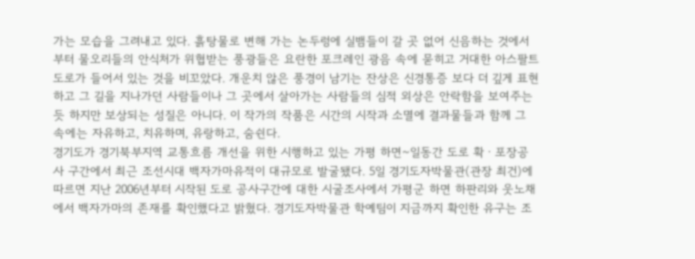가는 모습을 그려내고 있다. 흙탕물로 변해 가는 논두렁에 실뱀들이 갈 곳 없어 신음하는 것에서부터 물오리들의 안식처가 위협받는 풍광들은 요란한 포크레인 광음 속에 묻히고 거대한 아스팔트도로가 들어서 있는 것을 비꼬았다. 개운치 않은 풍경이 남기는 잔상은 신경통증 보다 더 깊게 표현하고 그 길을 지나가던 사람들이나 그 곳에서 살아가는 사람들의 심적 외상은 안락함을 보여주는 듯 하지만 보상되는 성질은 아니다. 이 작가의 작품은 시간의 시작과 소멸에 결과물들과 함께 그 속에는 자유하고, 치유하며, 유랑하고, 숨쉰다.
경기도가 경기북부지역 교통흐름 개선을 위한 시행하고 있는 가평 하면~일동간 도로 확ㆍ포장공사 구간에서 최근 조선시대 백자가마유적이 대규모로 발굴됐다. 5일 경기도자박물관(관장 최건)에 따르면 지난 2006년부터 시작된 도로 공사구간에 대한 시굴조사에서 가평군 하면 하판리와 웃노채에서 백자가마의 존재를 확인했다고 밝혔다. 경기도자박물관 학예팀이 지금까지 확인한 유구는 조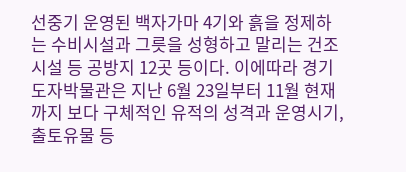선중기 운영된 백자가마 4기와 흙을 정제하는 수비시설과 그릇을 성형하고 말리는 건조시설 등 공방지 12곳 등이다. 이에따라 경기도자박물관은 지난 6월 23일부터 11월 현재까지 보다 구체적인 유적의 성격과 운영시기, 출토유물 등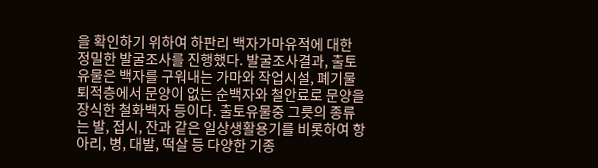을 확인하기 위하여 하판리 백자가마유적에 대한 정밀한 발굴조사를 진행했다. 발굴조사결과, 출토유물은 백자를 구워내는 가마와 작업시설, 폐기물 퇴적층에서 문양이 없는 순백자와 철안료로 문양을 장식한 철화백자 등이다. 출토유물중 그릇의 종류는 발, 접시, 잔과 같은 일상생활용기를 비롯하여 항아리, 병, 대발, 떡살 등 다양한 기종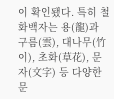이 확인됐다. 특히 철화백자는 용(龍)과 구름(雲), 대나무(竹이), 초화(草花), 문자(文字) 등 다양한 문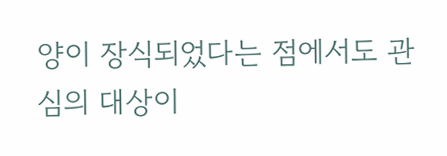양이 장식되었다는 점에서도 관심의 대상이